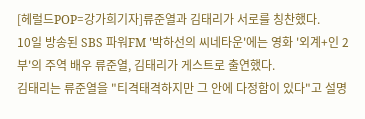[헤럴드POP=강가희기자]류준열과 김태리가 서로를 칭찬했다.
10일 방송된 SBS 파워FM '박하선의 씨네타운'에는 영화 '외계+인 2부'의 주역 배우 류준열, 김태리가 게스트로 출연했다.
김태리는 류준열을 "티격태격하지만 그 안에 다정함이 있다"고 설명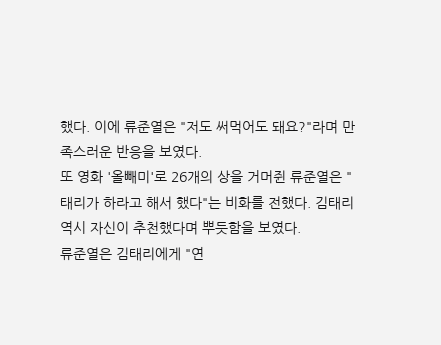했다. 이에 류준열은 "저도 써먹어도 돼요?"라며 만족스러운 반응을 보였다.
또 영화 '올빼미'로 26개의 상을 거머쥔 류준열은 "태리가 하라고 해서 했다"는 비화를 전했다. 김태리 역시 자신이 추천했다며 뿌듯함을 보였다.
류준열은 김태리에게 "연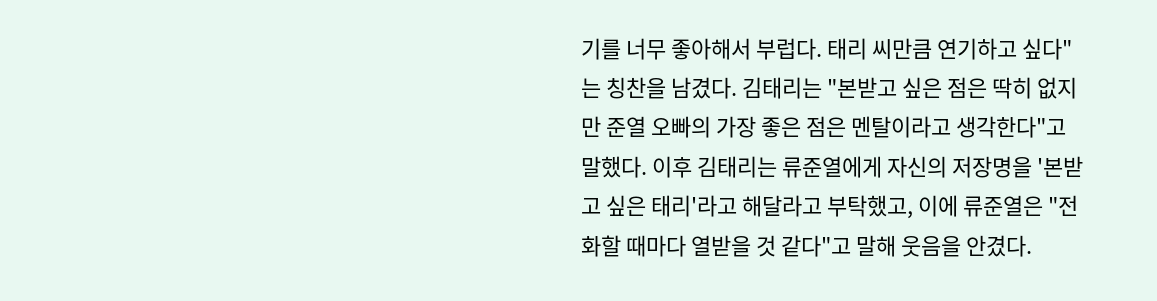기를 너무 좋아해서 부럽다. 태리 씨만큼 연기하고 싶다"는 칭찬을 남겼다. 김태리는 "본받고 싶은 점은 딱히 없지만 준열 오빠의 가장 좋은 점은 멘탈이라고 생각한다"고 말했다. 이후 김태리는 류준열에게 자신의 저장명을 '본받고 싶은 태리'라고 해달라고 부탁했고, 이에 류준열은 "전화할 때마다 열받을 것 같다"고 말해 웃음을 안겼다.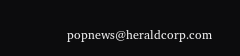popnews@heraldcorp.com